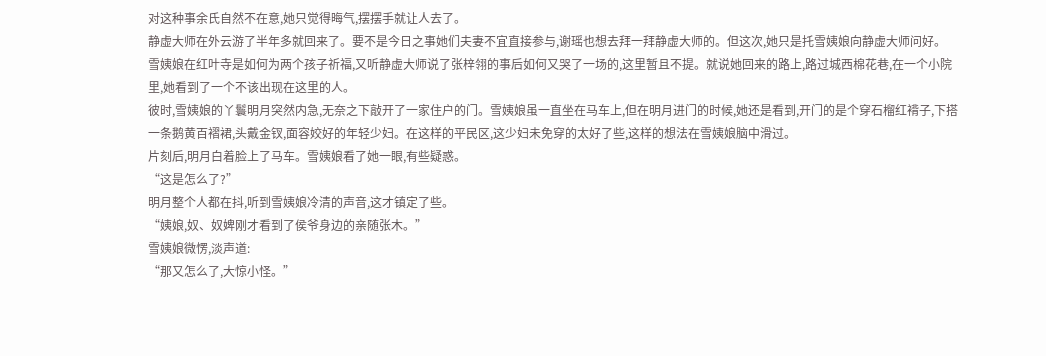对这种事余氏自然不在意,她只觉得晦气,摆摆手就让人去了。
静虚大师在外云游了半年多就回来了。要不是今日之事她们夫妻不宜直接参与,谢瑶也想去拜一拜静虚大师的。但这次,她只是托雪姨娘向静虚大师问好。
雪姨娘在红叶寺是如何为两个孩子祈福,又听静虚大师说了张梓翎的事后如何又哭了一场的,这里暂且不提。就说她回来的路上,路过城西棉花巷,在一个小院里,她看到了一个不该出现在这里的人。
彼时,雪姨娘的丫鬟明月突然内急,无奈之下敲开了一家住户的门。雪姨娘虽一直坐在马车上,但在明月进门的时候,她还是看到,开门的是个穿石榴红褙子,下搭一条鹅黄百褶裙,头戴金钗,面容姣好的年轻少妇。在这样的平民区,这少妇未免穿的太好了些,这样的想法在雪姨娘脑中滑过。
片刻后,明月白着脸上了马车。雪姨娘看了她一眼,有些疑惑。
“这是怎么了?”
明月整个人都在抖,听到雪姨娘冷清的声音,这才镇定了些。
“姨娘,奴、奴婢刚才看到了侯爷身边的亲随张木。”
雪姨娘微愣,淡声道:
“那又怎么了,大惊小怪。”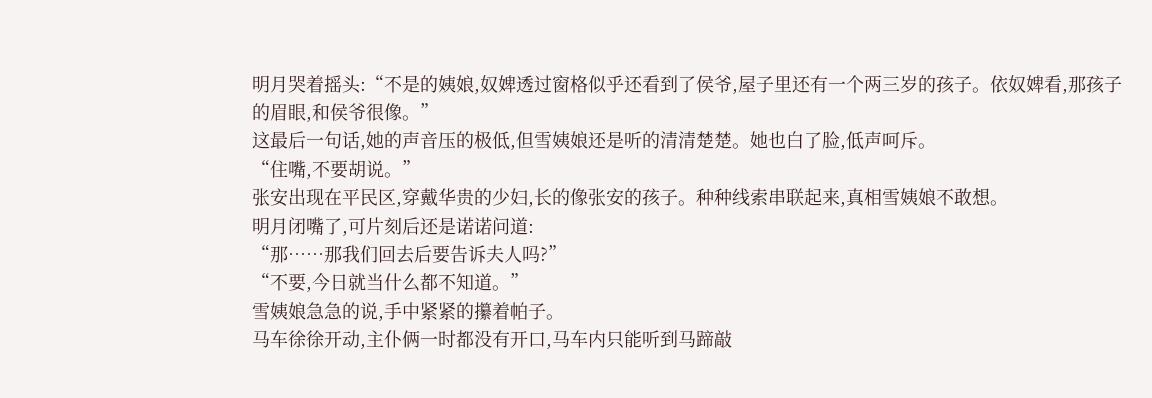明月哭着摇头:“不是的姨娘,奴婢透过窗格似乎还看到了侯爷,屋子里还有一个两三岁的孩子。依奴婢看,那孩子的眉眼,和侯爷很像。”
这最后一句话,她的声音压的极低,但雪姨娘还是听的清清楚楚。她也白了脸,低声呵斥。
“住嘴,不要胡说。”
张安出现在平民区,穿戴华贵的少妇,长的像张安的孩子。种种线索串联起来,真相雪姨娘不敢想。
明月闭嘴了,可片刻后还是诺诺问道:
“那……那我们回去后要告诉夫人吗?”
“不要,今日就当什么都不知道。”
雪姨娘急急的说,手中紧紧的攥着帕子。
马车徐徐开动,主仆俩一时都没有开口,马车内只能听到马蹄敲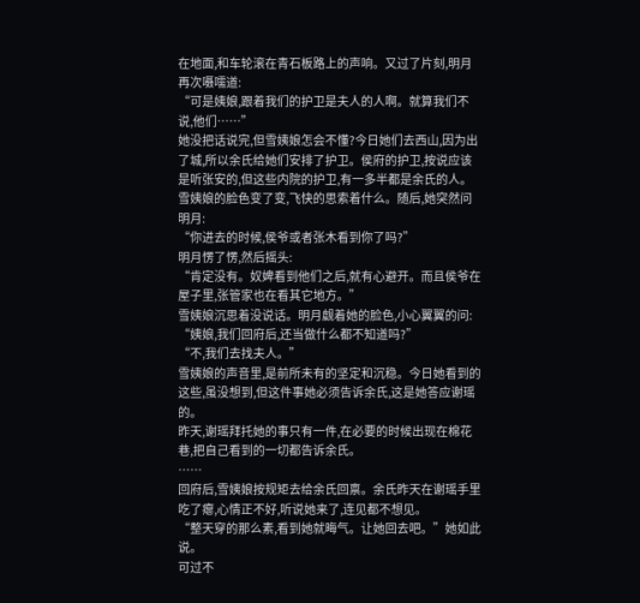在地面,和车轮滚在青石板路上的声响。又过了片刻,明月再次嗫嚅道:
“可是姨娘,跟着我们的护卫是夫人的人啊。就算我们不说,他们……”
她没把话说完,但雪姨娘怎会不懂?今日她们去西山,因为出了城,所以余氏给她们安排了护卫。侯府的护卫,按说应该是听张安的,但这些内院的护卫,有一多半都是余氏的人。
雪姨娘的脸色变了变,飞快的思索着什么。随后,她突然问明月:
“你进去的时候,侯爷或者张木看到你了吗?”
明月愣了愣,然后摇头:
“肯定没有。奴婢看到他们之后,就有心避开。而且侯爷在屋子里,张管家也在看其它地方。”
雪姨娘沉思着没说话。明月觑着她的脸色,小心翼翼的问:
“姨娘,我们回府后,还当做什么都不知道吗?”
“不,我们去找夫人。”
雪姨娘的声音里,是前所未有的坚定和沉稳。今日她看到的这些,虽没想到,但这件事她必须告诉余氏,这是她答应谢瑶的。
昨天,谢瑶拜托她的事只有一件,在必要的时候出现在棉花巷,把自己看到的一切都告诉余氏。
……
回府后,雪姨娘按规矩去给余氏回禀。余氏昨天在谢瑶手里吃了瘪,心情正不好,听说她来了,连见都不想见。
“整天穿的那么素,看到她就晦气。让她回去吧。”她如此说。
可过不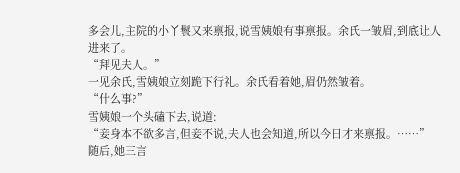多会儿,主院的小丫鬟又来禀报,说雪姨娘有事禀报。余氏一皱眉,到底让人进来了。
“拜见夫人。”
一见余氏,雪姨娘立刻跪下行礼。余氏看着她,眉仍然皱着。
“什么事?”
雪姨娘一个头磕下去,说道:
“妾身本不欲多言,但妾不说,夫人也会知道,所以今日才来禀报。……”
随后,她三言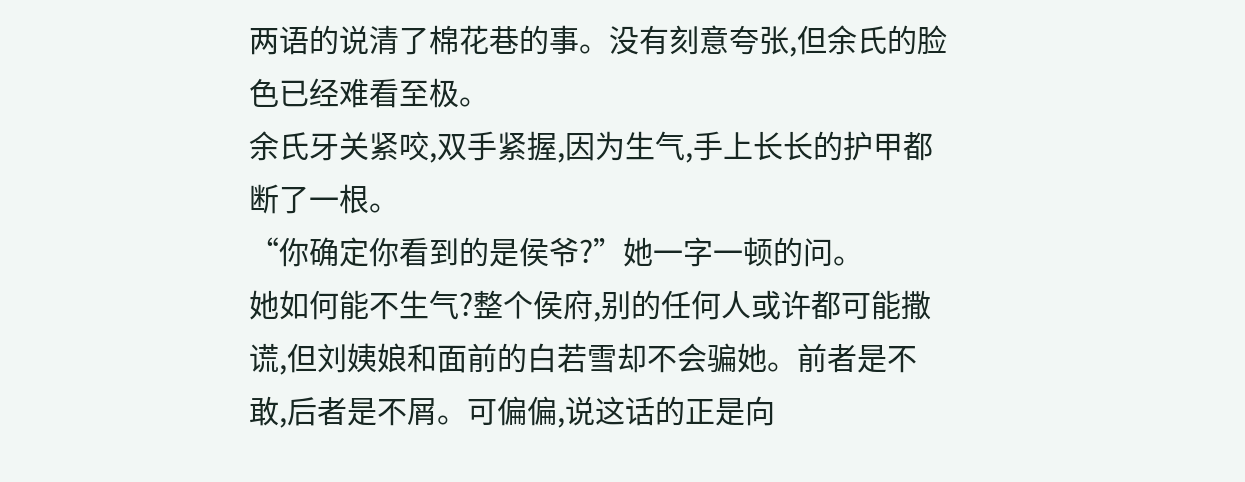两语的说清了棉花巷的事。没有刻意夸张,但余氏的脸色已经难看至极。
余氏牙关紧咬,双手紧握,因为生气,手上长长的护甲都断了一根。
“你确定你看到的是侯爷?”她一字一顿的问。
她如何能不生气?整个侯府,别的任何人或许都可能撒谎,但刘姨娘和面前的白若雪却不会骗她。前者是不敢,后者是不屑。可偏偏,说这话的正是向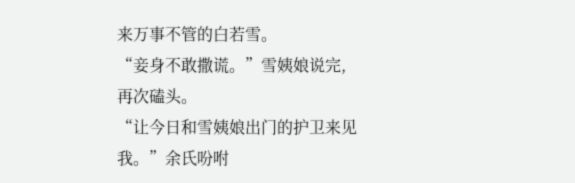来万事不管的白若雪。
“妾身不敢撒谎。”雪姨娘说完,再次磕头。
“让今日和雪姨娘出门的护卫来见我。”余氏吩咐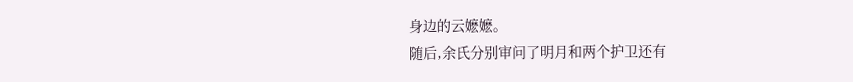身边的云嬷嬷。
随后,余氏分别审问了明月和两个护卫还有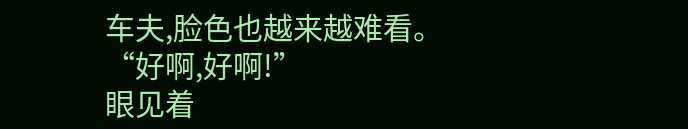车夫,脸色也越来越难看。
“好啊,好啊!”
眼见着